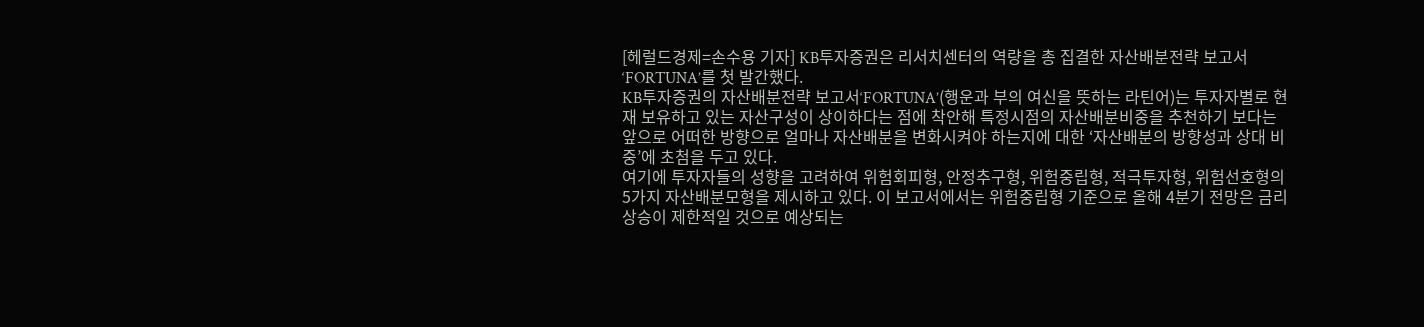[헤럴드경제=손수용 기자] KB투자증권은 리서치센터의 역량을 총 집결한 자산배분전략 보고서 ‘FORTUNA’를 첫 발간했다.
KB투자증권의 자산배분전략 보고서‘FORTUNA’(행운과 부의 여신을 뜻하는 라틴어)는 투자자별로 현재 보유하고 있는 자산구성이 상이하다는 점에 착안해 특정시점의 자산배분비중을 추천하기 보다는 앞으로 어떠한 방향으로 얼마나 자산배분을 변화시켜야 하는지에 대한 ‘자산배분의 방향성과 상대 비중’에 초첨을 두고 있다.
여기에 투자자들의 성향을 고려하여 위험회피형, 안정추구형, 위험중립형, 적극투자형, 위험선호형의 5가지 자산배분모형을 제시하고 있다. 이 보고서에서는 위험중립형 기준으로 올해 4분기 전망은 금리 상승이 제한적일 것으로 예상되는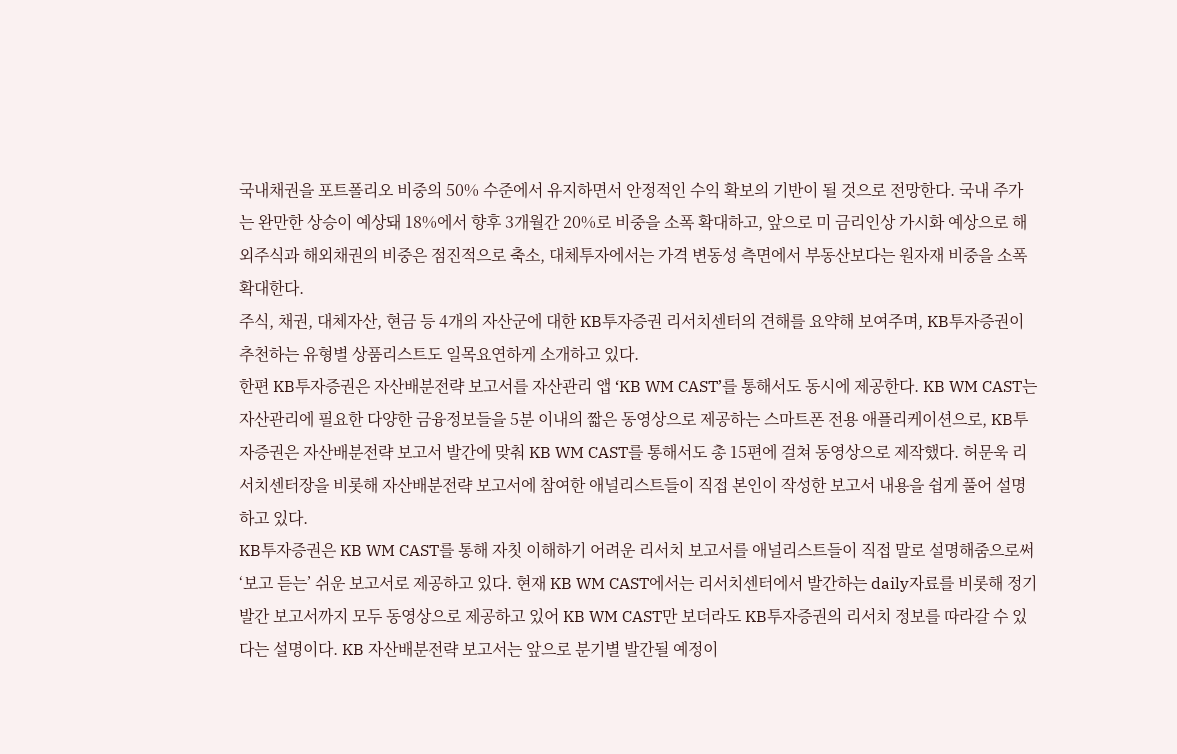국내채권을 포트폴리오 비중의 50% 수준에서 유지하면서 안정적인 수익 확보의 기반이 될 것으로 전망한다. 국내 주가는 완만한 상승이 예상돼 18%에서 향후 3개월간 20%로 비중을 소폭 확대하고, 앞으로 미 금리인상 가시화 예상으로 해외주식과 해외채권의 비중은 점진적으로 축소, 대체투자에서는 가격 변동성 측면에서 부동산보다는 원자재 비중을 소폭 확대한다.
주식, 채권, 대체자산, 현금 등 4개의 자산군에 대한 KB투자증권 리서치센터의 견해를 요약해 보여주며, KB투자증권이 추천하는 유형별 상품리스트도 일목요연하게 소개하고 있다.
한편 KB투자증권은 자산배분전략 보고서를 자산관리 앱 ‘KB WM CAST’를 통해서도 동시에 제공한다. KB WM CAST는 자산관리에 필요한 다양한 금융정보들을 5분 이내의 짧은 동영상으로 제공하는 스마트폰 전용 애플리케이션으로, KB투자증권은 자산배분전략 보고서 발간에 맞춰 KB WM CAST를 통해서도 총 15편에 걸쳐 동영상으로 제작했다. 허문욱 리서치센터장을 비롯해 자산배분전략 보고서에 참여한 애널리스트들이 직접 본인이 작성한 보고서 내용을 쉽게 풀어 설명하고 있다.
KB투자증권은 KB WM CAST를 통해 자칫 이해하기 어려운 리서치 보고서를 애널리스트들이 직접 말로 설명해줌으로써 ‘보고 듣는’ 쉬운 보고서로 제공하고 있다. 현재 KB WM CAST에서는 리서치센터에서 발간하는 daily자료를 비롯해 정기 발간 보고서까지 모두 동영상으로 제공하고 있어 KB WM CAST만 보더라도 KB투자증권의 리서치 정보를 따라갈 수 있다는 설명이다. KB 자산배분전략 보고서는 앞으로 분기별 발간될 예정이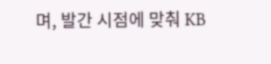며, 발간 시점에 맞춰 KB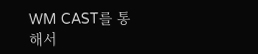WM CAST를 통해서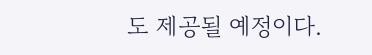도 제공될 예정이다.